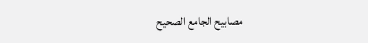مصابيح الجامع الصحيح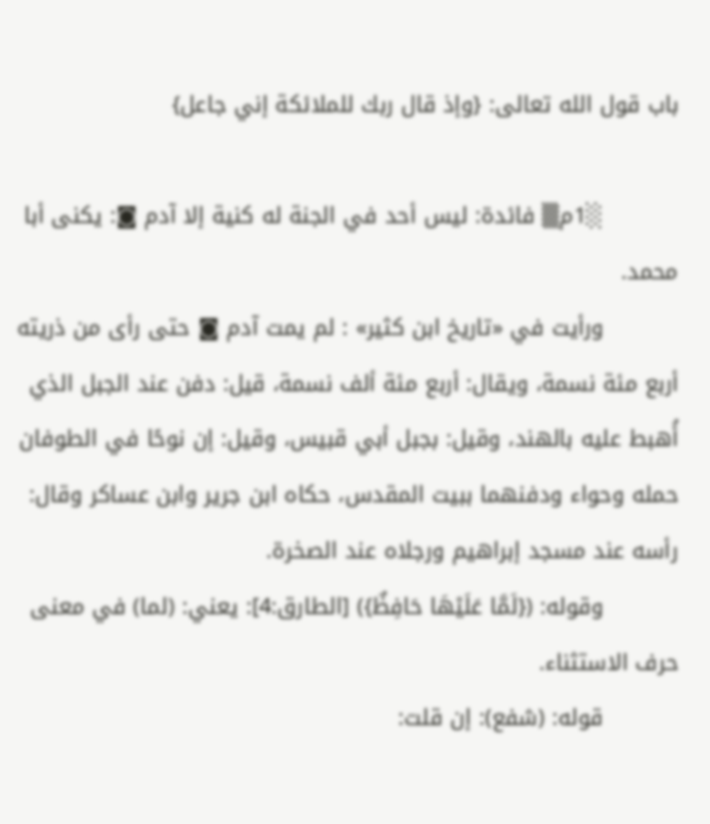باب قول الله تعالى: {وإذ قال ربك للملائكة إني جاعل}

          ░1م▒ فائدة: ليس أحد في الجنة له كنية إلا آدم ◙: يكنى أبا محمد.
          ورأيت في «تاريخ ابن كثير» : لم يمت آدم ◙ حتى رأى من ذريته أربع مئة نسمة، ويقال: أربع مئة ألف نسمة، قيل: دفن عند الجبل الذي أُهبط عليه بالهند، وقيل: بجبل أبي قبيس، وقيل: إن نوحًا في الطوفان حمله وحواء ودفنهما ببيت المقدس، حكاه ابن جرير وابن عساكر وقال: رأسه عند مسجد إبراهيم ورجلاه عند الصخرة.
          وقوله: ({لَمَّا عَلَيْهَا حَافِظٌ}) [الطارق:4]: يعني: (لما) في معنى حرف الاستثناء.
          قوله: (شفع): إن قلت: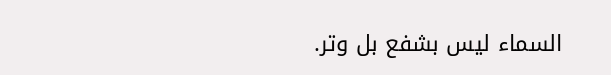السماء ليس بشفع بل وتر.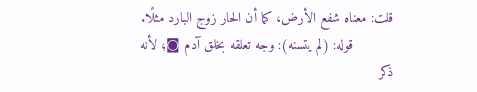قلت: معناه شفع الأرض، كما أن الحار زوج البارد مثلًا.
          قوله: (لم يتسنه): وجه تعلقه بخلق آدم ◙؛ لأنه ذكر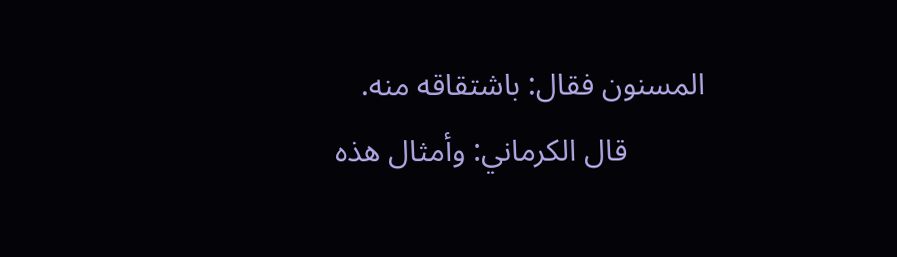المسنون فقال: باشتقاقه منه.
          قال الكرماني: وأمثال هذه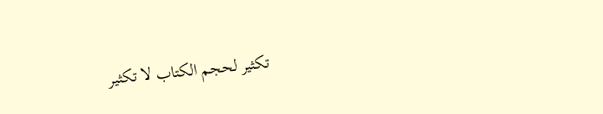تكثير لحجم الكتاب لا تكثير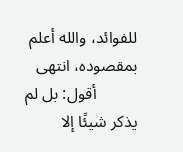للفوائد، والله أعلم بمقصوده، انتهى
          أقول: بل لم يذكر شيئًا إلا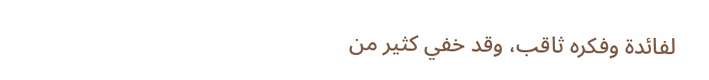لفائدة وفكره ثاقب، وقد خفي كثير من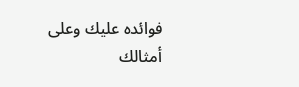فوائده عليك وعلى أمثالك